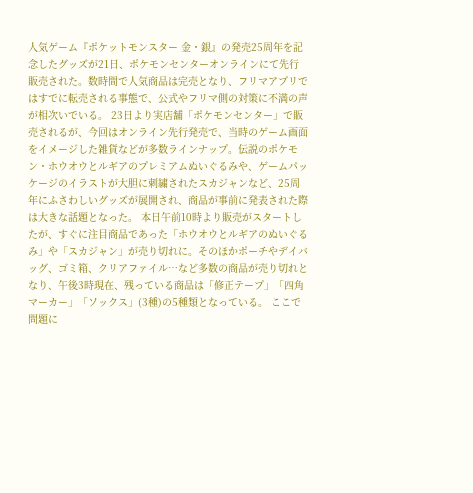人気ゲーム『ポケットモンスター 金・銀』の発売25周年を記念したグッズが21日、ポケモンセンターオンラインにて先行販売された。数時間で人気商品は完売となり、フリマアプリではすでに転売される事態で、公式やフリマ側の対策に不満の声が相次いでいる。 23日より実店舗「ポケモンセンター」で販売されるが、今回はオンライン先行発売で、当時のゲーム画面をイメージした雑貨などが多数ラインナップ。伝説のポケモン・ホウオウとルギアのプレミアムぬいぐるみや、ゲームパッケージのイラストが大胆に刺繍されたスカジャンなど、25周年にふさわしいグッズが展開され、商品が事前に発表された際は大きな話題となった。 本日午前10時より販売がスタートしたが、すぐに注目商品であった「ホウオウとルギアのぬいぐるみ」や「スカジャン」が売り切れに。そのほかポーチやデイバッグ、ゴミ箱、クリアファイル…など多数の商品が売り切れとなり、午後3時現在、残っている商品は「修正テープ」「四角マーカー」「ソックス」(3種)の5種類となっている。 ここで問題に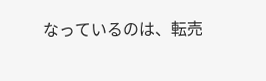なっているのは、転売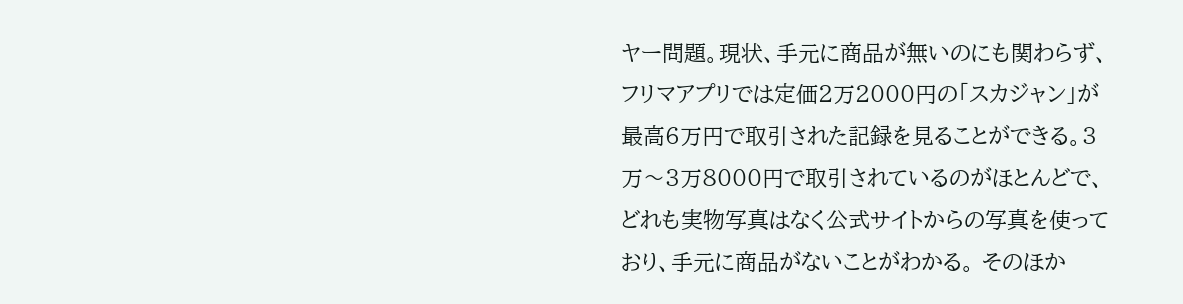ヤー問題。現状、手元に商品が無いのにも関わらず、フリマアプリでは定価2万2000円の「スカジャン」が最高6万円で取引された記録を見ることができる。3万〜3万8000円で取引されているのがほとんどで、どれも実物写真はなく公式サイトからの写真を使っており、手元に商品がないことがわかる。 そのほか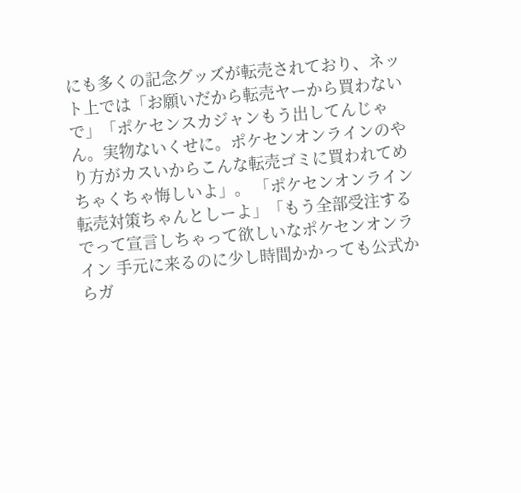にも多くの記念グッズが転売されており、ネット上では「お願いだから転売ヤーから買わないで」「ポケセンスカジャンもう出してんじゃん。実物ないくせに。ポケセンオンラインのやり方がカスいからこんな転売ゴミに買われてめちゃくちゃ悔しいよ」。 「ポケセンオンライン転売対策ちゃんとしーよ」「もう全部受注するでって宣言しちゃって欲しいなポケセンオンライン 手元に来るのに少し時間かかっても公式からガ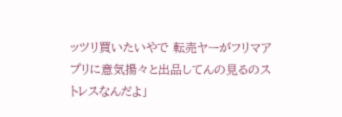ッツリ買いたいやで 転売ヤーがフリマアプリに意気揚々と出品してんの見るのストレスなんだよ」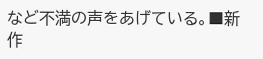など不満の声をあげている。■新作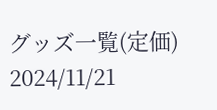グッズ一覧(定価)
2024/11/21